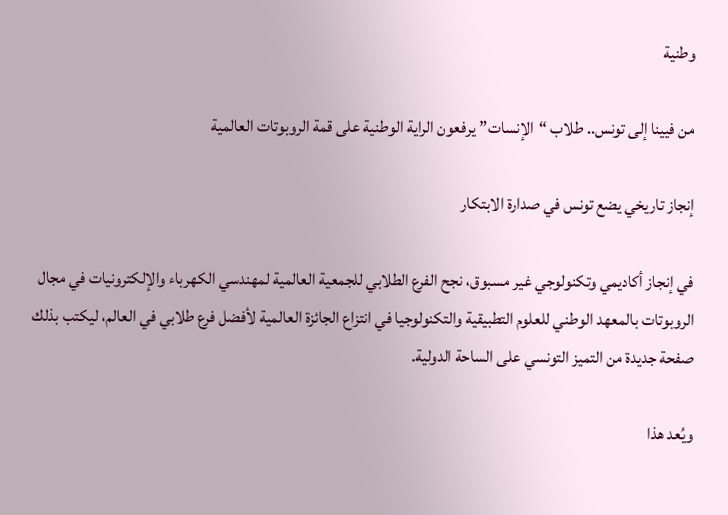وطنية

من فيينا إلى تونس.. طلاب “الإنسات” يرفعون الراية الوطنية على قمة الروبوتات العالمية

إنجاز تاريخي يضع تونس في صدارة الابتكار

في إنجاز أكاديمي وتكنولوجي غير مسبوق، نجح الفرع الطلابي للجمعية العالمية لمهندسي الكهرباء والإلكترونيات في مجال الروبوتات بالمعهد الوطني للعلوم التطبيقية والتكنولوجيا في انتزاع الجائزة العالمية لأفضل فرع طلابي في العالم، ليكتب بذلك صفحة جديدة من التميز التونسي على الساحة الدولية.

ويُعد هذا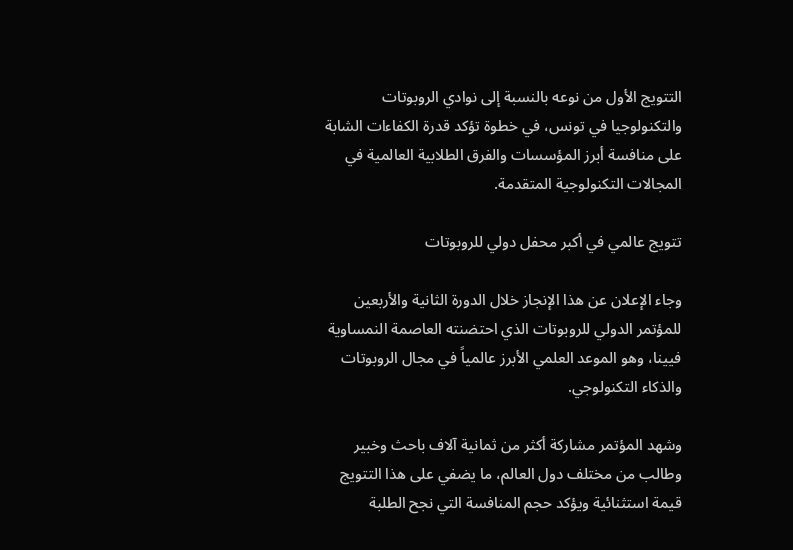التتويج الأول من نوعه بالنسبة إلى نوادي الروبوتات والتكنولوجيا في تونس، في خطوة تؤكد قدرة الكفاءات الشابة على منافسة أبرز المؤسسات والفرق الطلابية العالمية في المجالات التكنولوجية المتقدمة.

تتويج عالمي في أكبر محفل دولي للروبوتات

وجاء الإعلان عن هذا الإنجاز خلال الدورة الثانية والأربعين للمؤتمر الدولي للروبوتات الذي احتضنته العاصمة النمساوية فيينا، وهو الموعد العلمي الأبرز عالمياً في مجال الروبوتات والذكاء التكنولوجي.

وشهد المؤتمر مشاركة أكثر من ثمانية آلاف باحث وخبير وطالب من مختلف دول العالم، ما يضفي على هذا التتويج قيمة استثنائية ويؤكد حجم المنافسة التي نجح الطلبة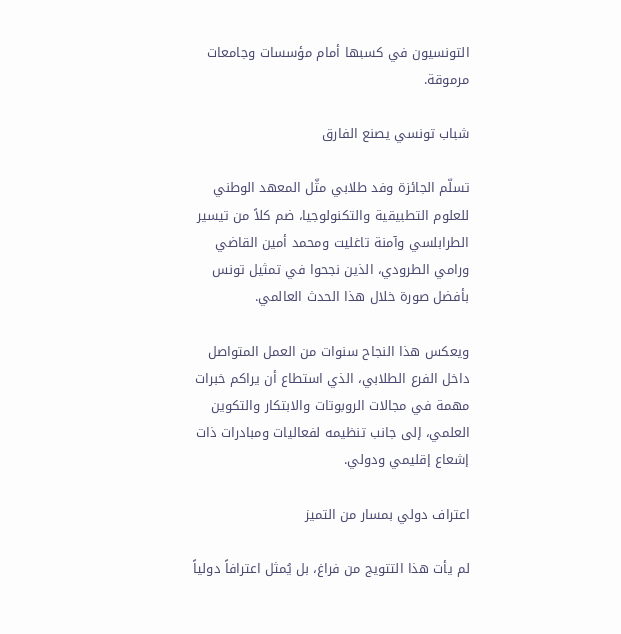التونسيون في كسبها أمام مؤسسات وجامعات مرموقة.

شباب تونسي يصنع الفارق

تسلّم الجائزة وفد طلابي مثّل المعهد الوطني للعلوم التطبيقية والتكنولوجيا، ضم كلاً من تيسير الطرابلسي وآمنة تاغليت ومحمد أمين القاضي ورامي الطرودي، الذين نجحوا في تمثيل تونس بأفضل صورة خلال هذا الحدث العالمي.

ويعكس هذا النجاح سنوات من العمل المتواصل داخل الفرع الطلابي، الذي استطاع أن يراكم خبرات مهمة في مجالات الروبوتات والابتكار والتكوين العلمي، إلى جانب تنظيمه لفعاليات ومبادرات ذات إشعاع إقليمي ودولي.

اعتراف دولي بمسار من التميز

لم يأت هذا التتويج من فراغ، بل يُمثل اعترافاً دولياً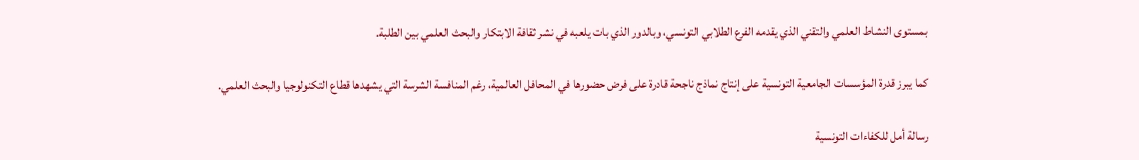بمستوى النشاط العلمي والتقني الذي يقدمه الفرع الطلابي التونسي، وبالدور الذي بات يلعبه في نشر ثقافة الابتكار والبحث العلمي بين الطلبة.

كما يبرز قدرة المؤسسات الجامعية التونسية على إنتاج نماذج ناجحة قادرة على فرض حضورها في المحافل العالمية، رغم المنافسة الشرسة التي يشهدها قطاع التكنولوجيا والبحث العلمي.

رسالة أمل للكفاءات التونسية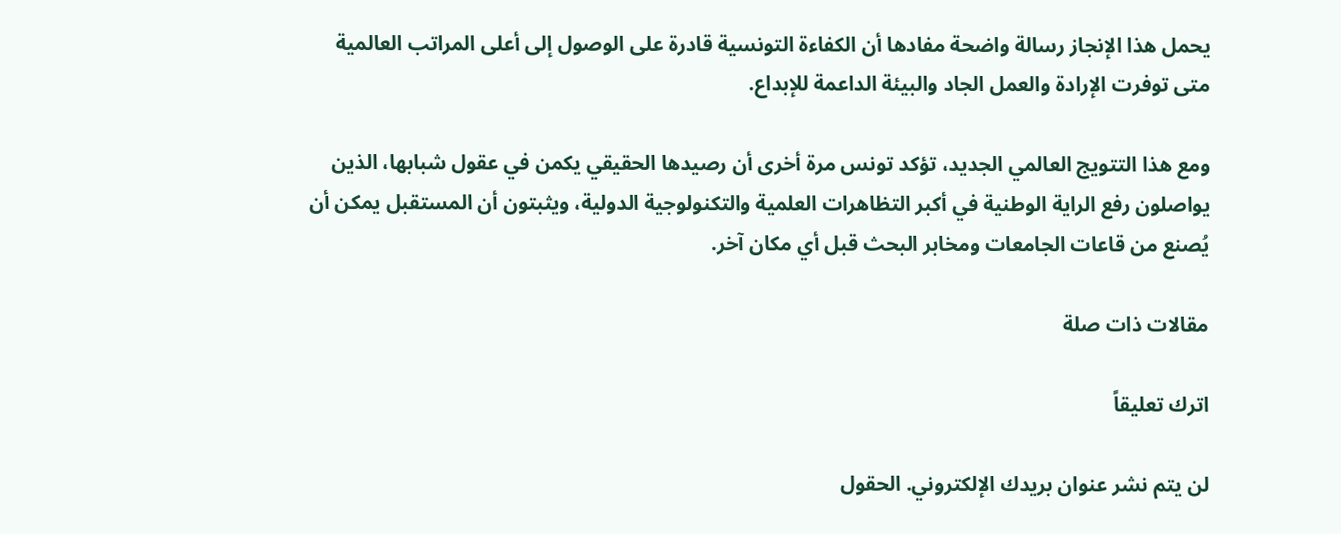يحمل هذا الإنجاز رسالة واضحة مفادها أن الكفاءة التونسية قادرة على الوصول إلى أعلى المراتب العالمية متى توفرت الإرادة والعمل الجاد والبيئة الداعمة للإبداع.

ومع هذا التتويج العالمي الجديد، تؤكد تونس مرة أخرى أن رصيدها الحقيقي يكمن في عقول شبابها، الذين يواصلون رفع الراية الوطنية في أكبر التظاهرات العلمية والتكنولوجية الدولية، ويثبتون أن المستقبل يمكن أن يُصنع من قاعات الجامعات ومخابر البحث قبل أي مكان آخر.

مقالات ذات صلة

اترك تعليقاً

لن يتم نشر عنوان بريدك الإلكتروني. الحقول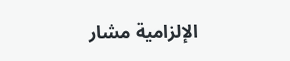الإلزامية مشار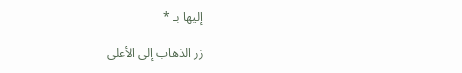إليها بـ *

زر الذهاب إلى الأعلى